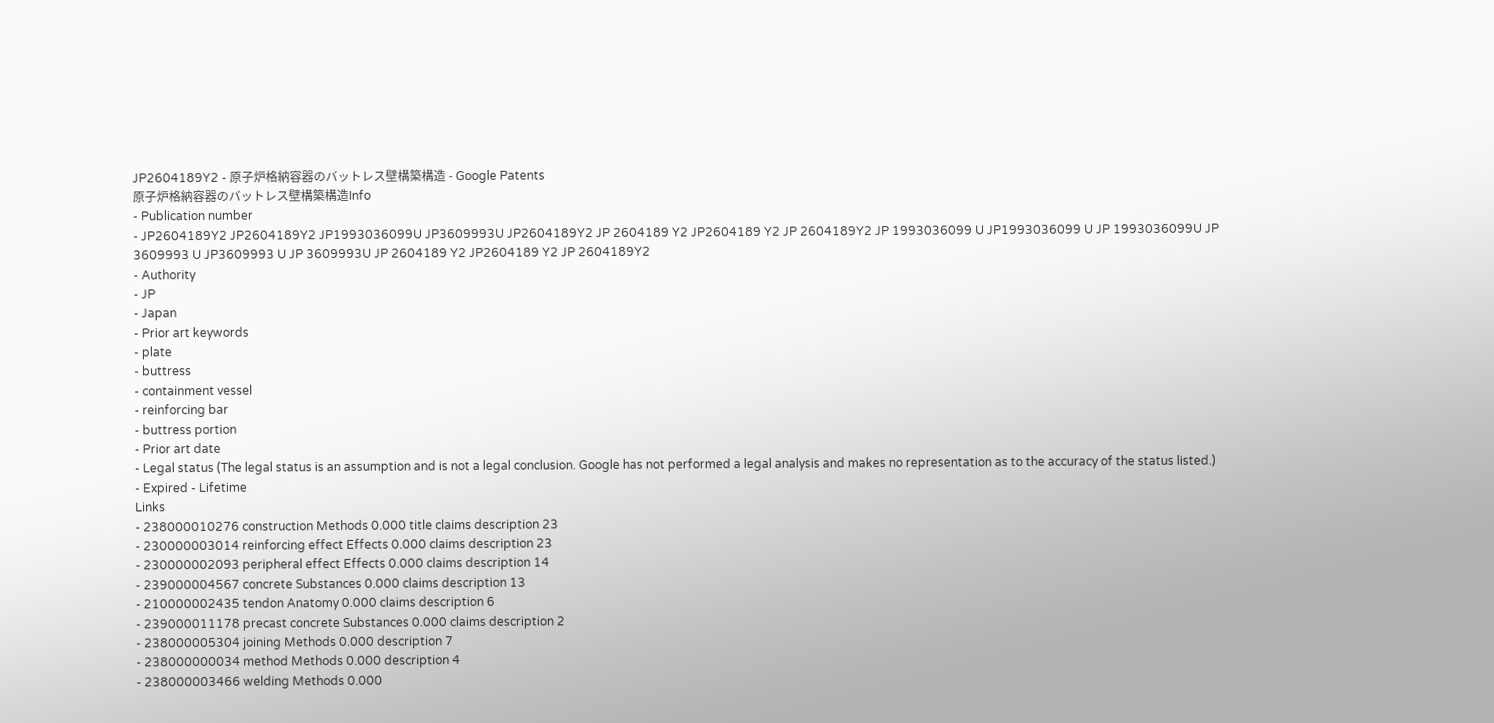JP2604189Y2 - 原子炉格納容器のバットレス壁構築構造 - Google Patents
原子炉格納容器のバットレス壁構築構造Info
- Publication number
- JP2604189Y2 JP2604189Y2 JP1993036099U JP3609993U JP2604189Y2 JP 2604189 Y2 JP2604189 Y2 JP 2604189Y2 JP 1993036099 U JP1993036099 U JP 1993036099U JP 3609993 U JP3609993 U JP 3609993U JP 2604189 Y2 JP2604189 Y2 JP 2604189Y2
- Authority
- JP
- Japan
- Prior art keywords
- plate
- buttress
- containment vessel
- reinforcing bar
- buttress portion
- Prior art date
- Legal status (The legal status is an assumption and is not a legal conclusion. Google has not performed a legal analysis and makes no representation as to the accuracy of the status listed.)
- Expired - Lifetime
Links
- 238000010276 construction Methods 0.000 title claims description 23
- 230000003014 reinforcing effect Effects 0.000 claims description 23
- 230000002093 peripheral effect Effects 0.000 claims description 14
- 239000004567 concrete Substances 0.000 claims description 13
- 210000002435 tendon Anatomy 0.000 claims description 6
- 239000011178 precast concrete Substances 0.000 claims description 2
- 238000005304 joining Methods 0.000 description 7
- 238000000034 method Methods 0.000 description 4
- 238000003466 welding Methods 0.000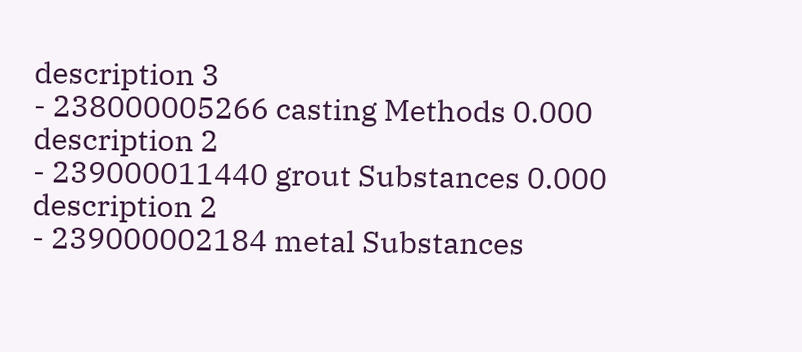description 3
- 238000005266 casting Methods 0.000 description 2
- 239000011440 grout Substances 0.000 description 2
- 239000002184 metal Substances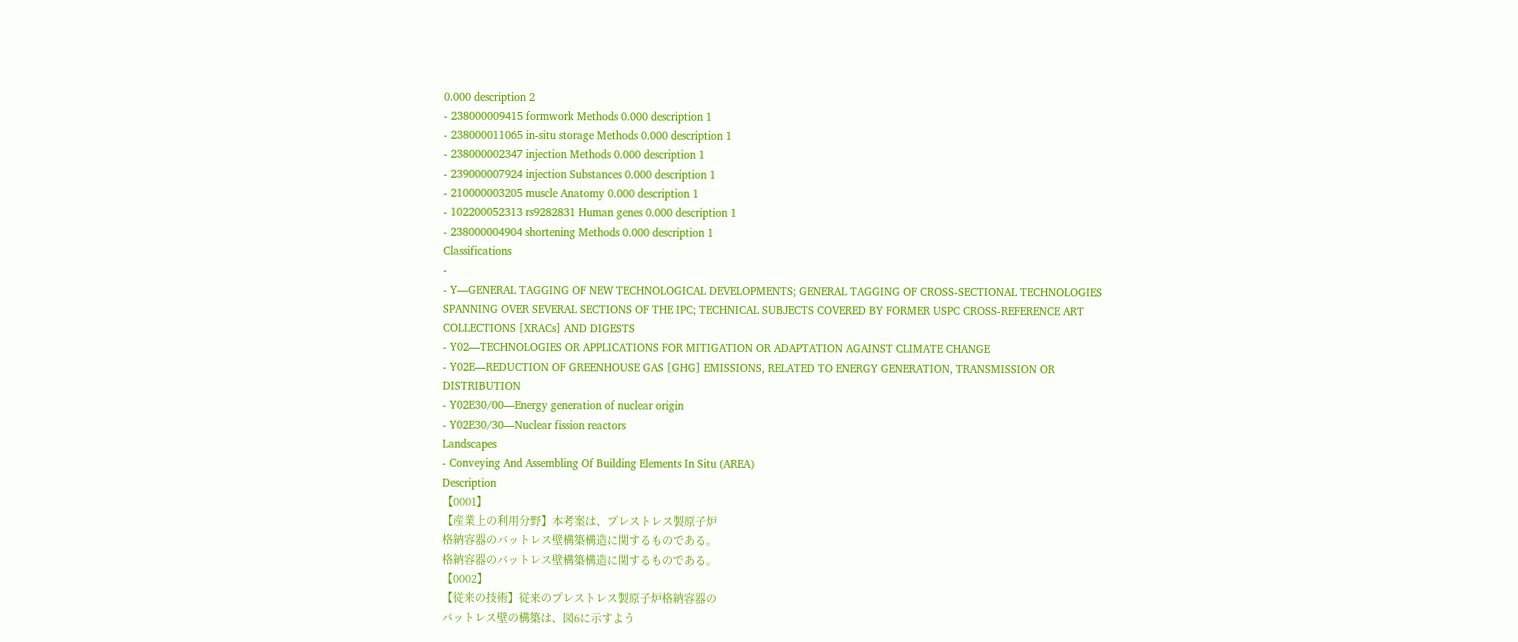0.000 description 2
- 238000009415 formwork Methods 0.000 description 1
- 238000011065 in-situ storage Methods 0.000 description 1
- 238000002347 injection Methods 0.000 description 1
- 239000007924 injection Substances 0.000 description 1
- 210000003205 muscle Anatomy 0.000 description 1
- 102200052313 rs9282831 Human genes 0.000 description 1
- 238000004904 shortening Methods 0.000 description 1
Classifications
-
- Y—GENERAL TAGGING OF NEW TECHNOLOGICAL DEVELOPMENTS; GENERAL TAGGING OF CROSS-SECTIONAL TECHNOLOGIES SPANNING OVER SEVERAL SECTIONS OF THE IPC; TECHNICAL SUBJECTS COVERED BY FORMER USPC CROSS-REFERENCE ART COLLECTIONS [XRACs] AND DIGESTS
- Y02—TECHNOLOGIES OR APPLICATIONS FOR MITIGATION OR ADAPTATION AGAINST CLIMATE CHANGE
- Y02E—REDUCTION OF GREENHOUSE GAS [GHG] EMISSIONS, RELATED TO ENERGY GENERATION, TRANSMISSION OR DISTRIBUTION
- Y02E30/00—Energy generation of nuclear origin
- Y02E30/30—Nuclear fission reactors
Landscapes
- Conveying And Assembling Of Building Elements In Situ (AREA)
Description
【0001】
【産業上の利用分野】本考案は、プレストレス製原子炉
格納容器のバットレス壁構築構造に関するものである。
格納容器のバットレス壁構築構造に関するものである。
【0002】
【従来の技術】従来のプレストレス製原子炉格納容器の
バットレス壁の構築は、図6に示すよう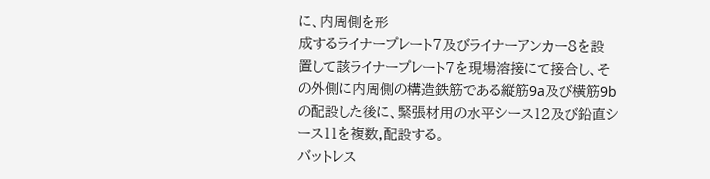に、内周側を形
成するライナープレート7及びライナーアンカー8を設
置して該ライナープレート7を現場溶接にて接合し、そ
の外側に内周側の構造鉄筋である縦筋9a及び横筋9b
の配設した後に、緊張材用の水平シース12及び鉛直シ
ース11を複数,配設する。
バットレス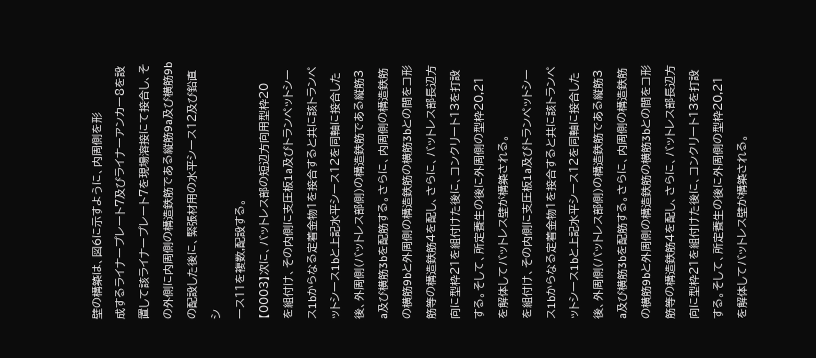壁の構築は、図6に示すように、内周側を形
成するライナープレート7及びライナーアンカー8を設
置して該ライナープレート7を現場溶接にて接合し、そ
の外側に内周側の構造鉄筋である縦筋9a及び横筋9b
の配設した後に、緊張材用の水平シース12及び鉛直シ
ース11を複数,配設する。
【0003】次に、バットレス部の短辺方向用型枠20
を組付け、その内側に支圧板1a及びトランペットシー
ス1bからなる定着金物1を接合すると共に該トランペ
ットシース1bと上記水平シース12を同軸に接合した
後、外周側(バットレス部側)の構造鉄筋である縦筋3
a及び横筋3bを配筋する。さらに、内周側の構造鉄筋
の横筋9bと外周側の構造鉄筋の横筋3bとの間をコ形
筋等の構造鉄筋4を配し、さらに、バットレス部長辺方
向に型枠21を組付けた後に、コンクリート13を打設
する。そして、所定養生の後に外周側の型枠20,21
を解体してバットレス壁が構築される。
を組付け、その内側に支圧板1a及びトランペットシー
ス1bからなる定着金物1を接合すると共に該トランペ
ットシース1bと上記水平シース12を同軸に接合した
後、外周側(バットレス部側)の構造鉄筋である縦筋3
a及び横筋3bを配筋する。さらに、内周側の構造鉄筋
の横筋9bと外周側の構造鉄筋の横筋3bとの間をコ形
筋等の構造鉄筋4を配し、さらに、バットレス部長辺方
向に型枠21を組付けた後に、コンクリート13を打設
する。そして、所定養生の後に外周側の型枠20,21
を解体してバットレス壁が構築される。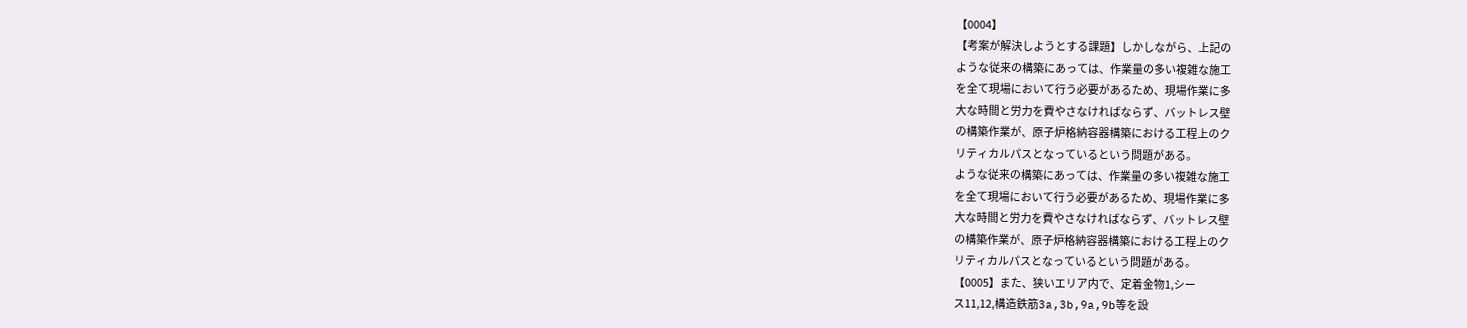【0004】
【考案が解決しようとする課題】しかしながら、上記の
ような従来の構築にあっては、作業量の多い複雑な施工
を全て現場において行う必要があるため、現場作業に多
大な時間と労力を費やさなければならず、バットレス壁
の構築作業が、原子炉格納容器構築における工程上のク
リティカルパスとなっているという問題がある。
ような従来の構築にあっては、作業量の多い複雑な施工
を全て現場において行う必要があるため、現場作業に多
大な時間と労力を費やさなければならず、バットレス壁
の構築作業が、原子炉格納容器構築における工程上のク
リティカルパスとなっているという問題がある。
【0005】また、狭いエリア内で、定着金物1,シー
ス11,12,構造鉄筋3a,3b,9a,9b等を設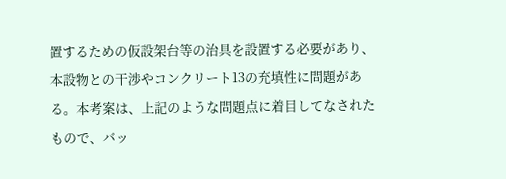置するための仮設架台等の治具を設置する必要があり、
本設物との干渉やコンクリート13の充填性に問題があ
る。本考案は、上記のような問題点に着目してなされた
もので、バッ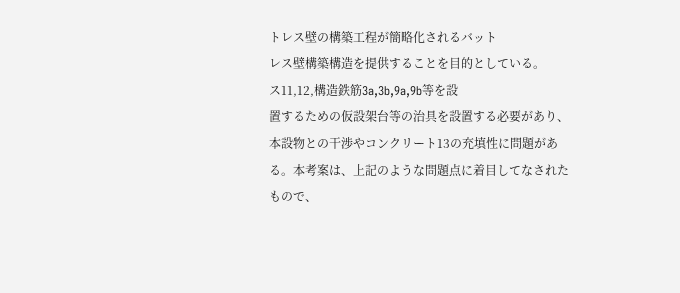トレス壁の構築工程が簡略化されるバット
レス壁構築構造を提供することを目的としている。
ス11,12,構造鉄筋3a,3b,9a,9b等を設
置するための仮設架台等の治具を設置する必要があり、
本設物との干渉やコンクリート13の充填性に問題があ
る。本考案は、上記のような問題点に着目してなされた
もので、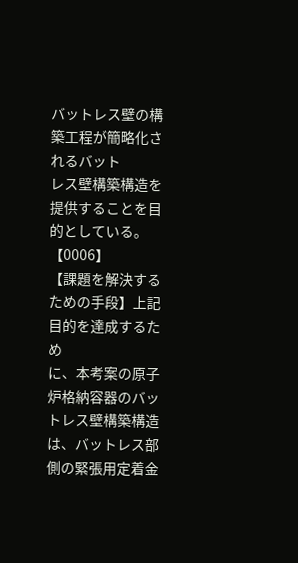バットレス壁の構築工程が簡略化されるバット
レス壁構築構造を提供することを目的としている。
【0006】
【課題を解決するための手段】上記目的を達成するため
に、本考案の原子炉格納容器のバットレス壁構築構造
は、バットレス部側の緊張用定着金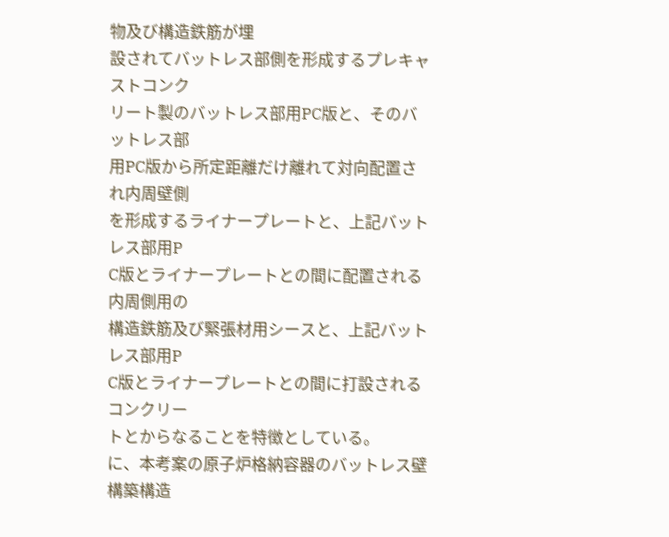物及び構造鉄筋が埋
設されてバットレス部側を形成するプレキャストコンク
リート製のバットレス部用PC版と、そのバットレス部
用PC版から所定距離だけ離れて対向配置され内周壁側
を形成するライナープレートと、上記バットレス部用P
C版とライナープレートとの間に配置される内周側用の
構造鉄筋及び緊張材用シースと、上記バットレス部用P
C版とライナープレートとの間に打設されるコンクリー
トとからなることを特徴としている。
に、本考案の原子炉格納容器のバットレス壁構築構造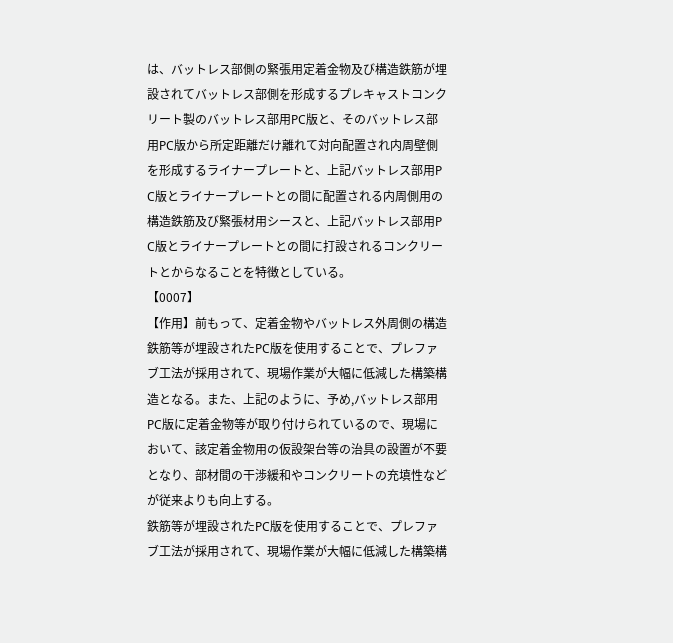は、バットレス部側の緊張用定着金物及び構造鉄筋が埋
設されてバットレス部側を形成するプレキャストコンク
リート製のバットレス部用PC版と、そのバットレス部
用PC版から所定距離だけ離れて対向配置され内周壁側
を形成するライナープレートと、上記バットレス部用P
C版とライナープレートとの間に配置される内周側用の
構造鉄筋及び緊張材用シースと、上記バットレス部用P
C版とライナープレートとの間に打設されるコンクリー
トとからなることを特徴としている。
【0007】
【作用】前もって、定着金物やバットレス外周側の構造
鉄筋等が埋設されたPC版を使用することで、プレファ
ブ工法が採用されて、現場作業が大幅に低減した構築構
造となる。また、上記のように、予め,バットレス部用
PC版に定着金物等が取り付けられているので、現場に
おいて、該定着金物用の仮設架台等の治具の設置が不要
となり、部材間の干渉緩和やコンクリートの充填性など
が従来よりも向上する。
鉄筋等が埋設されたPC版を使用することで、プレファ
ブ工法が採用されて、現場作業が大幅に低減した構築構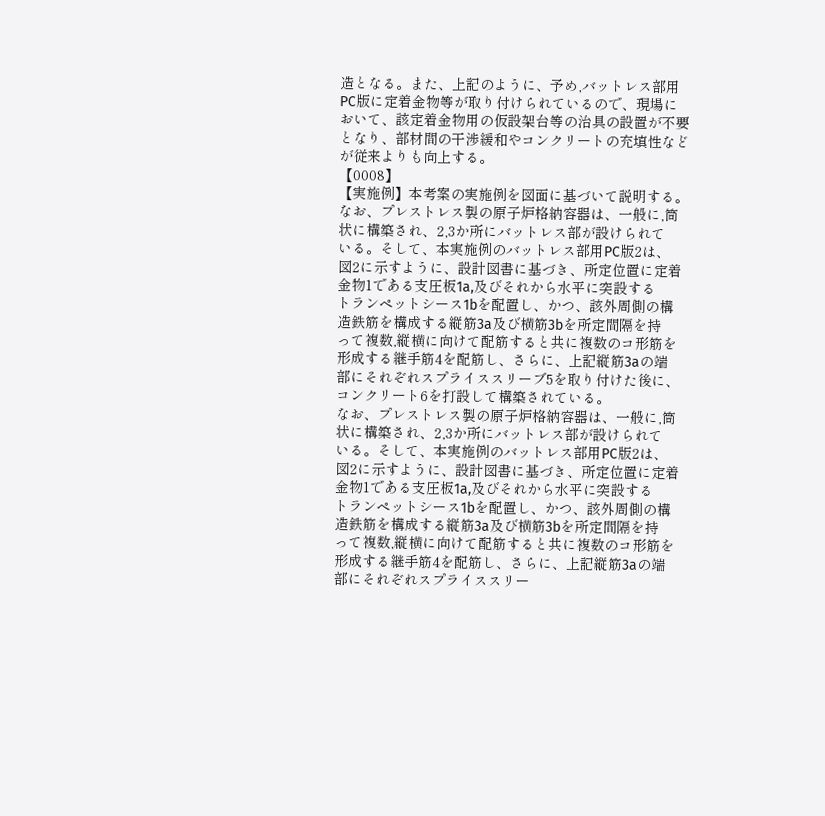造となる。また、上記のように、予め,バットレス部用
PC版に定着金物等が取り付けられているので、現場に
おいて、該定着金物用の仮設架台等の治具の設置が不要
となり、部材間の干渉緩和やコンクリートの充填性など
が従来よりも向上する。
【0008】
【実施例】本考案の実施例を図面に基づいて説明する。
なお、プレストレス製の原子炉格納容器は、一般に,筒
状に構築され、2,3か所にバットレス部が設けられて
いる。そして、本実施例のバットレス部用PC版2は、
図2に示すように、設計図書に基づき、所定位置に定着
金物1である支圧板1a,及びそれから水平に突設する
トランペットシース1bを配置し、かつ、該外周側の構
造鉄筋を構成する縦筋3a及び横筋3bを所定間隔を持
って複数,縦横に向けて配筋すると共に複数のコ形筋を
形成する継手筋4を配筋し、さらに、上記縦筋3aの端
部にそれぞれスプライススリーブ5を取り付けた後に、
コンクリート6を打設して構築されている。
なお、プレストレス製の原子炉格納容器は、一般に,筒
状に構築され、2,3か所にバットレス部が設けられて
いる。そして、本実施例のバットレス部用PC版2は、
図2に示すように、設計図書に基づき、所定位置に定着
金物1である支圧板1a,及びそれから水平に突設する
トランペットシース1bを配置し、かつ、該外周側の構
造鉄筋を構成する縦筋3a及び横筋3bを所定間隔を持
って複数,縦横に向けて配筋すると共に複数のコ形筋を
形成する継手筋4を配筋し、さらに、上記縦筋3aの端
部にそれぞれスプライススリー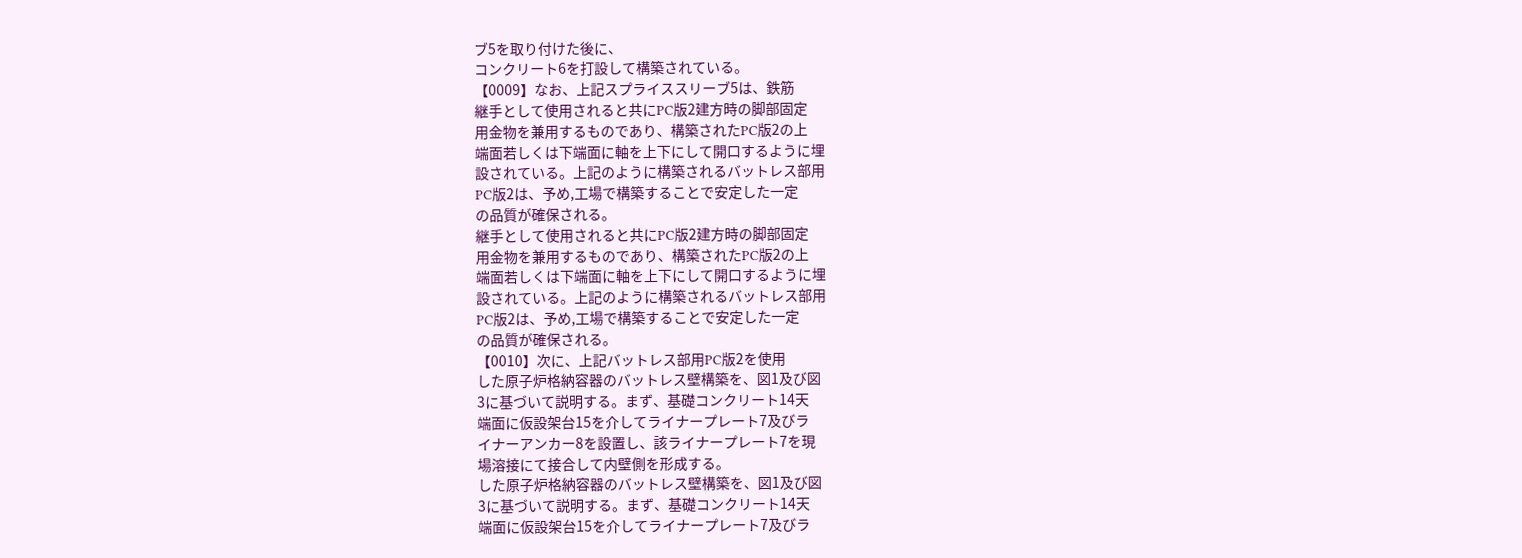ブ5を取り付けた後に、
コンクリート6を打設して構築されている。
【0009】なお、上記スプライススリーブ5は、鉄筋
継手として使用されると共にPC版2建方時の脚部固定
用金物を兼用するものであり、構築されたPC版2の上
端面若しくは下端面に軸を上下にして開口するように埋
設されている。上記のように構築されるバットレス部用
PC版2は、予め,工場で構築することで安定した一定
の品質が確保される。
継手として使用されると共にPC版2建方時の脚部固定
用金物を兼用するものであり、構築されたPC版2の上
端面若しくは下端面に軸を上下にして開口するように埋
設されている。上記のように構築されるバットレス部用
PC版2は、予め,工場で構築することで安定した一定
の品質が確保される。
【0010】次に、上記バットレス部用PC版2を使用
した原子炉格納容器のバットレス壁構築を、図1及び図
3に基づいて説明する。まず、基礎コンクリート14天
端面に仮設架台15を介してライナープレート7及びラ
イナーアンカー8を設置し、該ライナープレート7を現
場溶接にて接合して内壁側を形成する。
した原子炉格納容器のバットレス壁構築を、図1及び図
3に基づいて説明する。まず、基礎コンクリート14天
端面に仮設架台15を介してライナープレート7及びラ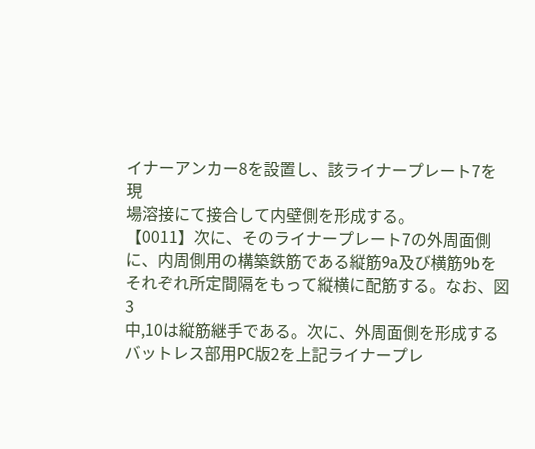イナーアンカー8を設置し、該ライナープレート7を現
場溶接にて接合して内壁側を形成する。
【0011】次に、そのライナープレート7の外周面側
に、内周側用の構築鉄筋である縦筋9a及び横筋9bを
それぞれ所定間隔をもって縦横に配筋する。なお、図3
中,10は縦筋継手である。次に、外周面側を形成する
バットレス部用PC版2を上記ライナープレ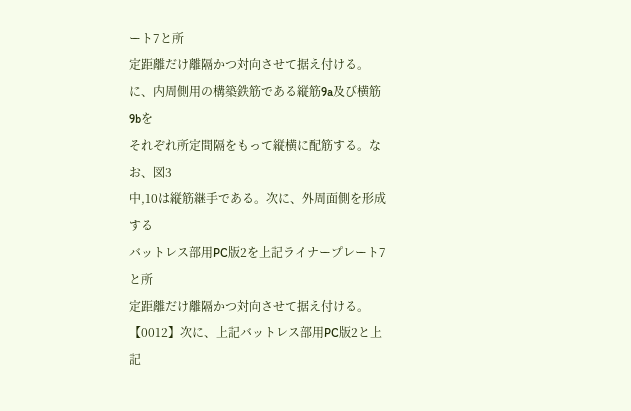ート7と所
定距離だけ離隔かつ対向させて据え付ける。
に、内周側用の構築鉄筋である縦筋9a及び横筋9bを
それぞれ所定間隔をもって縦横に配筋する。なお、図3
中,10は縦筋継手である。次に、外周面側を形成する
バットレス部用PC版2を上記ライナープレート7と所
定距離だけ離隔かつ対向させて据え付ける。
【0012】次に、上記バットレス部用PC版2と上記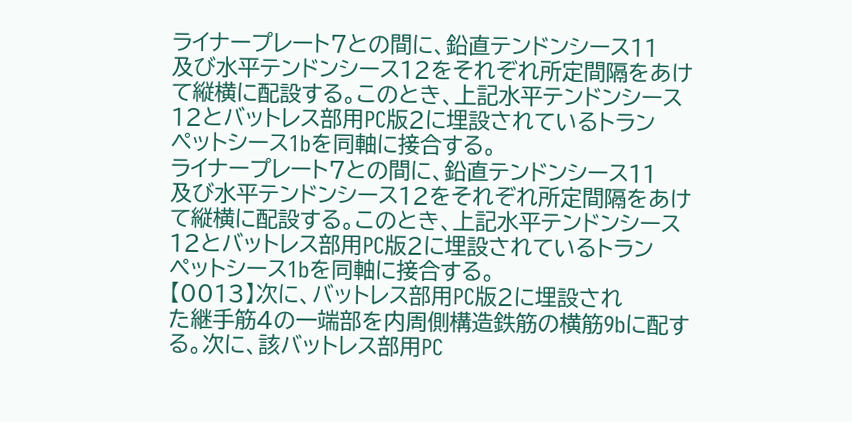ライナープレート7との間に、鉛直テンドンシース11
及び水平テンドンシース12をそれぞれ所定間隔をあけ
て縦横に配設する。このとき、上記水平テンドンシース
12とバットレス部用PC版2に埋設されているトラン
ペットシース1bを同軸に接合する。
ライナープレート7との間に、鉛直テンドンシース11
及び水平テンドンシース12をそれぞれ所定間隔をあけ
て縦横に配設する。このとき、上記水平テンドンシース
12とバットレス部用PC版2に埋設されているトラン
ペットシース1bを同軸に接合する。
【0013】次に、バットレス部用PC版2に埋設され
た継手筋4の一端部を内周側構造鉄筋の横筋9bに配す
る。次に、該バットレス部用PC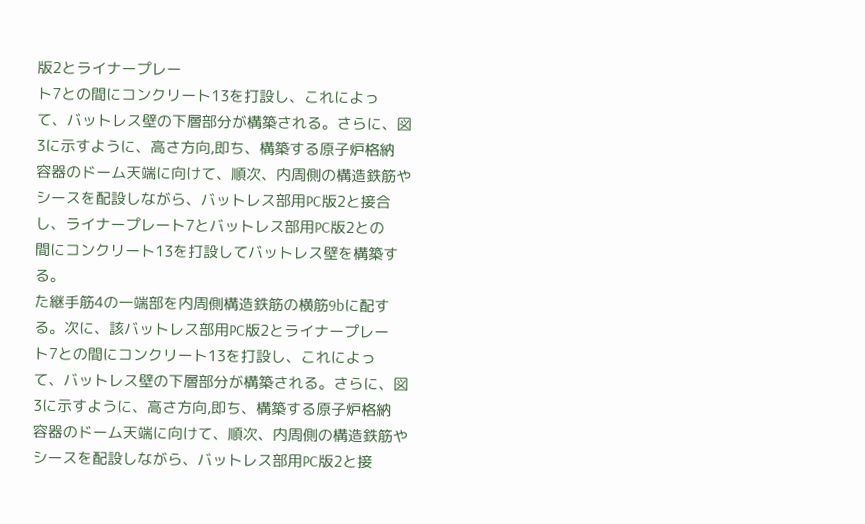版2とライナープレー
ト7との間にコンクリート13を打設し、これによっ
て、バットレス壁の下層部分が構築される。さらに、図
3に示すように、高さ方向,即ち、構築する原子炉格納
容器のドーム天端に向けて、順次、内周側の構造鉄筋や
シースを配設しながら、バットレス部用PC版2と接合
し、ライナープレート7とバットレス部用PC版2との
間にコンクリート13を打設してバットレス壁を構築す
る。
た継手筋4の一端部を内周側構造鉄筋の横筋9bに配す
る。次に、該バットレス部用PC版2とライナープレー
ト7との間にコンクリート13を打設し、これによっ
て、バットレス壁の下層部分が構築される。さらに、図
3に示すように、高さ方向,即ち、構築する原子炉格納
容器のドーム天端に向けて、順次、内周側の構造鉄筋や
シースを配設しながら、バットレス部用PC版2と接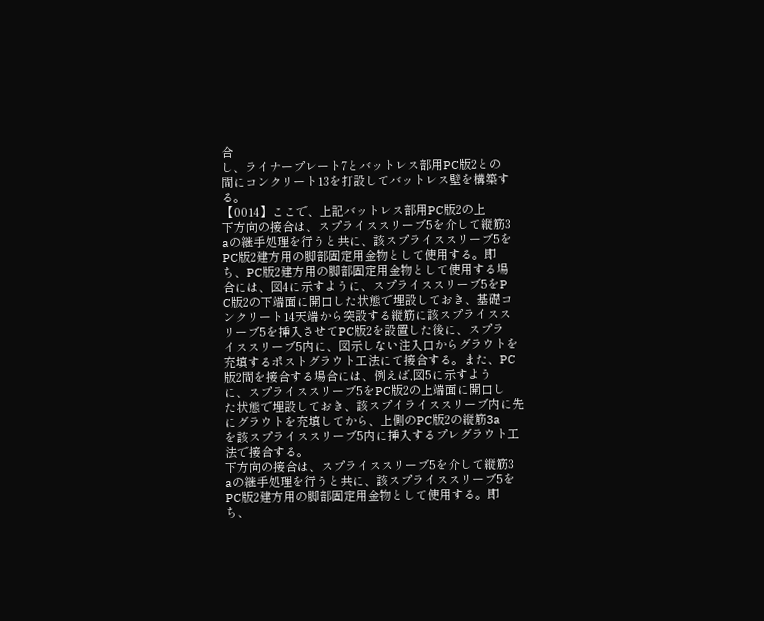合
し、ライナープレート7とバットレス部用PC版2との
間にコンクリート13を打設してバットレス壁を構築す
る。
【0014】ここで、上記バットレス部用PC版2の上
下方向の接合は、スプライススリーブ5を介して縦筋3
aの継手処理を行うと共に、該スプライススリーブ5を
PC版2建方用の脚部固定用金物として使用する。即
ち、PC版2建方用の脚部固定用金物として使用する場
合には、図4に示すように、スプライススリーブ5をP
C版2の下端面に開口した状態で埋設しておき、基礎コ
ンクリート14天端から突設する縦筋に該スプライスス
リーブ5を挿入させてPC版2を設置した後に、スプラ
イススリーブ5内に、図示しない注入口からグラウトを
充填するポストグラウト工法にて接合する。また、PC
版2間を接合する場合には、例えば,図5に示すよう
に、スプライススリーブ5をPC版2の上端面に開口し
た状態で埋設しておき、該スプイライススリーブ内に先
にグラウトを充填してから、上側のPC版2の縦筋3a
を該スプライススリーブ5内に挿入するプレグラウト工
法で接合する。
下方向の接合は、スプライススリーブ5を介して縦筋3
aの継手処理を行うと共に、該スプライススリーブ5を
PC版2建方用の脚部固定用金物として使用する。即
ち、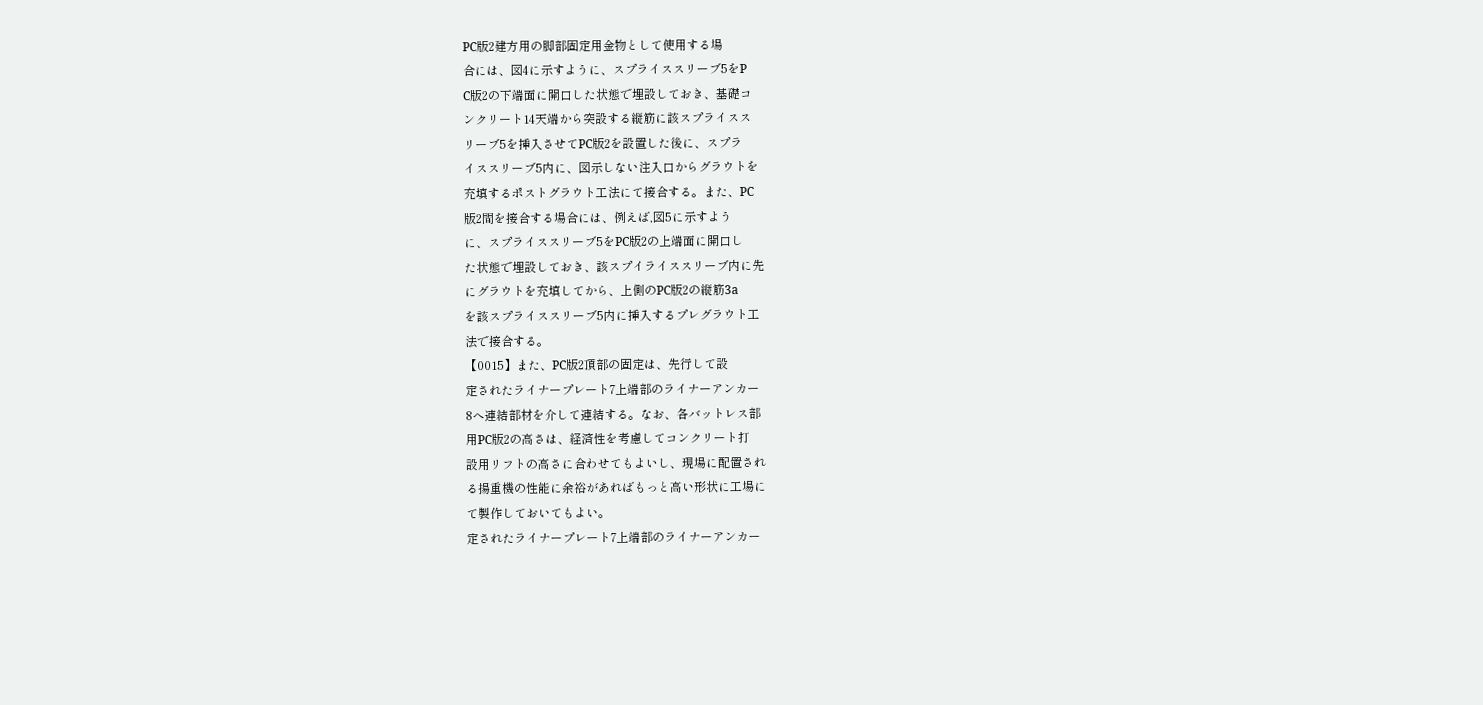PC版2建方用の脚部固定用金物として使用する場
合には、図4に示すように、スプライススリーブ5をP
C版2の下端面に開口した状態で埋設しておき、基礎コ
ンクリート14天端から突設する縦筋に該スプライスス
リーブ5を挿入させてPC版2を設置した後に、スプラ
イススリーブ5内に、図示しない注入口からグラウトを
充填するポストグラウト工法にて接合する。また、PC
版2間を接合する場合には、例えば,図5に示すよう
に、スプライススリーブ5をPC版2の上端面に開口し
た状態で埋設しておき、該スプイライススリーブ内に先
にグラウトを充填してから、上側のPC版2の縦筋3a
を該スプライススリーブ5内に挿入するプレグラウト工
法で接合する。
【0015】また、PC版2頂部の固定は、先行して設
定されたライナープレート7上端部のライナーアンカー
8へ連結部材を介して連結する。なお、各バットレス部
用PC版2の高さは、経済性を考慮してコンクリート打
設用リフトの高さに合わせてもよいし、現場に配置され
る揚重機の性能に余裕があればもっと高い形状に工場に
て製作しておいてもよい。
定されたライナープレート7上端部のライナーアンカー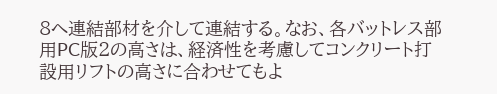8へ連結部材を介して連結する。なお、各バットレス部
用PC版2の高さは、経済性を考慮してコンクリート打
設用リフトの高さに合わせてもよ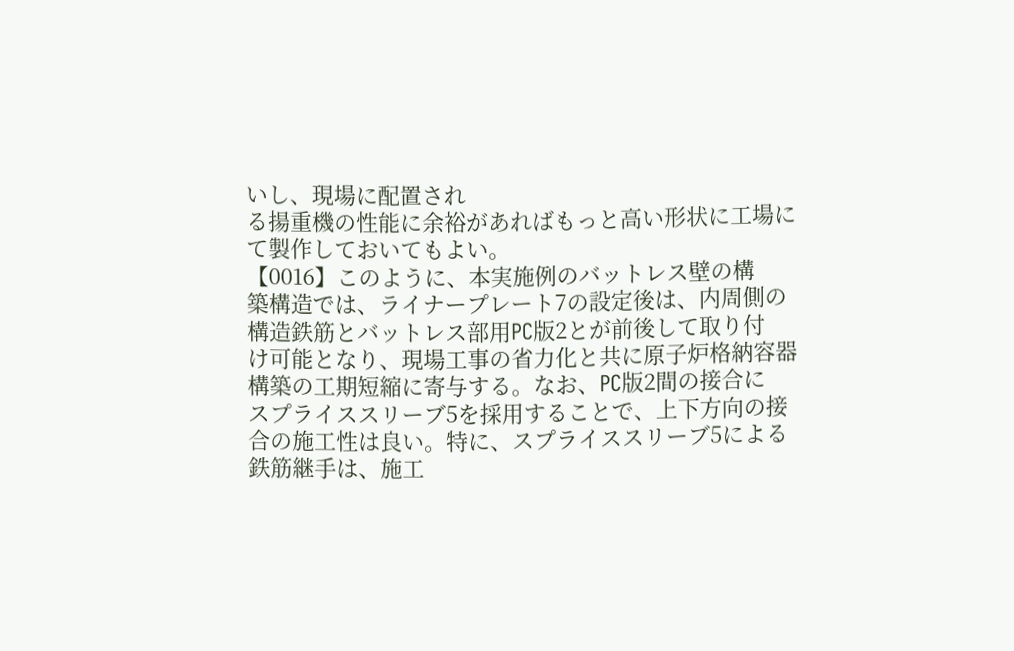いし、現場に配置され
る揚重機の性能に余裕があればもっと高い形状に工場に
て製作しておいてもよい。
【0016】このように、本実施例のバットレス壁の構
築構造では、ライナープレート7の設定後は、内周側の
構造鉄筋とバットレス部用PC版2とが前後して取り付
け可能となり、現場工事の省力化と共に原子炉格納容器
構築の工期短縮に寄与する。なお、PC版2間の接合に
スプライススリーブ5を採用することで、上下方向の接
合の施工性は良い。特に、スプライススリーブ5による
鉄筋継手は、施工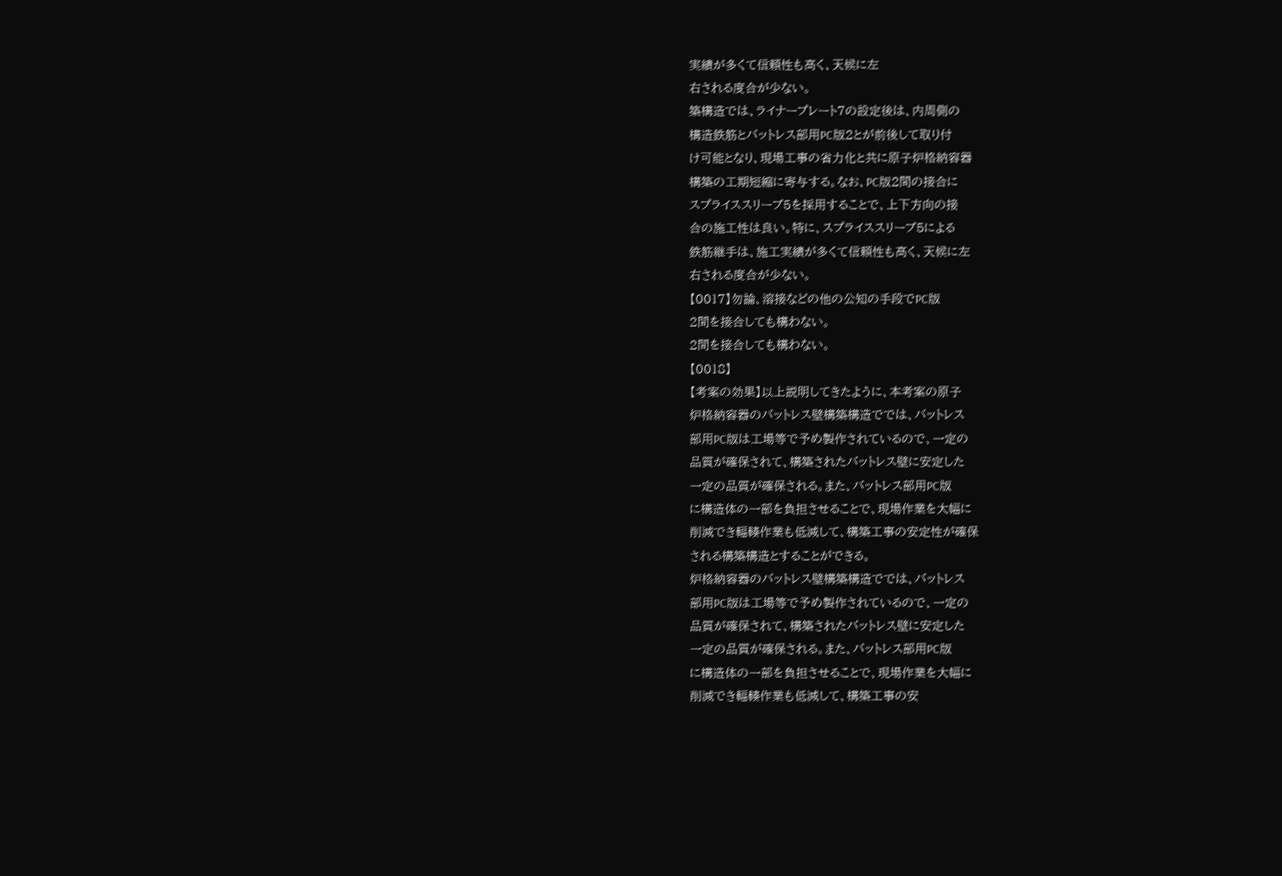実績が多くて信頼性も高く、天候に左
右される度合が少ない。
築構造では、ライナープレート7の設定後は、内周側の
構造鉄筋とバットレス部用PC版2とが前後して取り付
け可能となり、現場工事の省力化と共に原子炉格納容器
構築の工期短縮に寄与する。なお、PC版2間の接合に
スプライススリーブ5を採用することで、上下方向の接
合の施工性は良い。特に、スプライススリーブ5による
鉄筋継手は、施工実績が多くて信頼性も高く、天候に左
右される度合が少ない。
【0017】勿論、溶接などの他の公知の手段でPC版
2間を接合しても構わない。
2間を接合しても構わない。
【0018】
【考案の効果】以上説明してきたように、本考案の原子
炉格納容器のバットレス壁構築構造ででは、バットレス
部用PC版は工場等で予め製作されているので、一定の
品質が確保されて、構築されたバットレス壁に安定した
一定の品質が確保される。また、バットレス部用PC版
に構造体の一部を負担させることで、現場作業を大幅に
削減でき輻輳作業も低減して、構築工事の安定性が確保
される構築構造とすることができる。
炉格納容器のバットレス壁構築構造ででは、バットレス
部用PC版は工場等で予め製作されているので、一定の
品質が確保されて、構築されたバットレス壁に安定した
一定の品質が確保される。また、バットレス部用PC版
に構造体の一部を負担させることで、現場作業を大幅に
削減でき輻輳作業も低減して、構築工事の安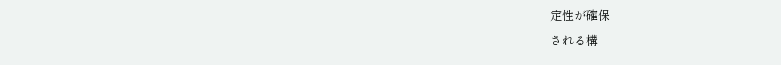定性が確保
される構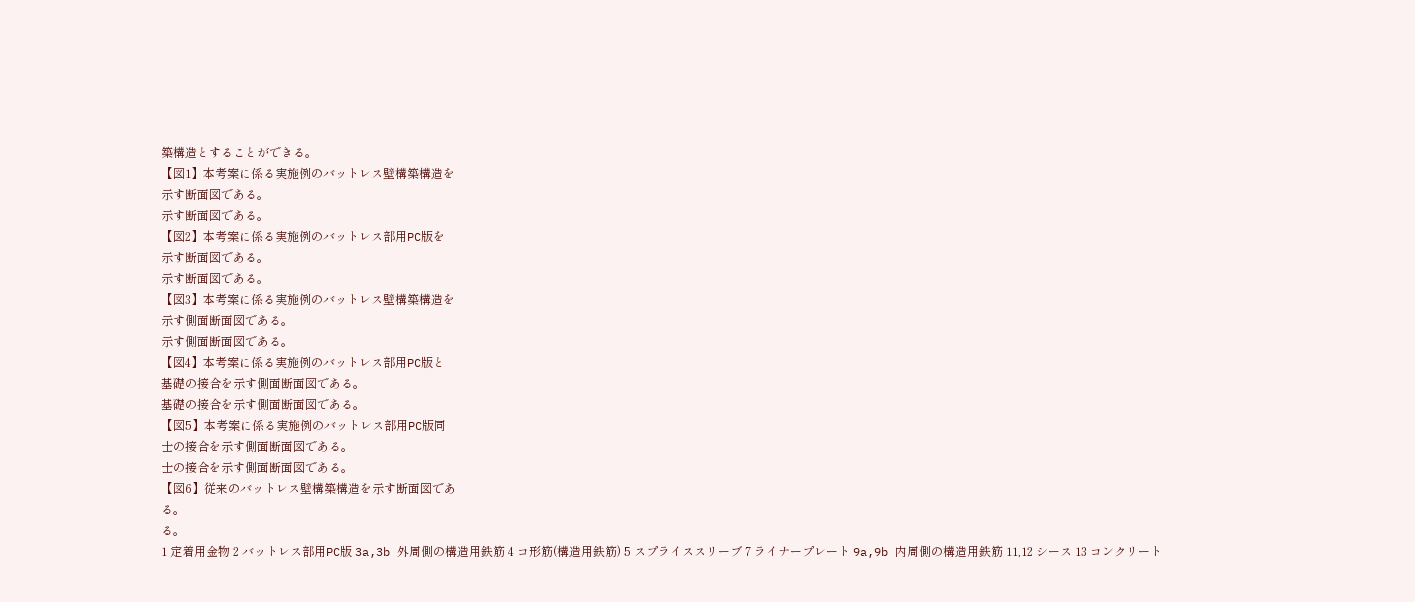築構造とすることができる。
【図1】本考案に係る実施例のバットレス壁構築構造を
示す断面図である。
示す断面図である。
【図2】本考案に係る実施例のバットレス部用PC版を
示す断面図である。
示す断面図である。
【図3】本考案に係る実施例のバットレス壁構築構造を
示す側面断面図である。
示す側面断面図である。
【図4】本考案に係る実施例のバットレス部用PC版と
基礎の接合を示す側面断面図である。
基礎の接合を示す側面断面図である。
【図5】本考案に係る実施例のバットレス部用PC版同
士の接合を示す側面断面図である。
士の接合を示す側面断面図である。
【図6】従来のバットレス壁構築構造を示す断面図であ
る。
る。
1 定着用金物 2 バットレス部用PC版 3a,3b 外周側の構造用鉄筋 4 コ形筋(構造用鉄筋) 5 スプライススリーブ 7 ライナープレート 9a,9b 内周側の構造用鉄筋 11,12 シース 13 コンクリート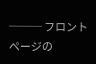─── フロントページの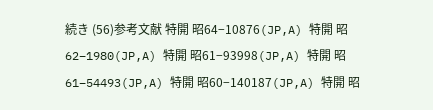続き (56)参考文献 特開 昭64−10876(JP,A) 特開 昭62−1980(JP,A) 特開 昭61−93998(JP,A) 特開 昭61−54493(JP,A) 特開 昭60−140187(JP,A) 特開 昭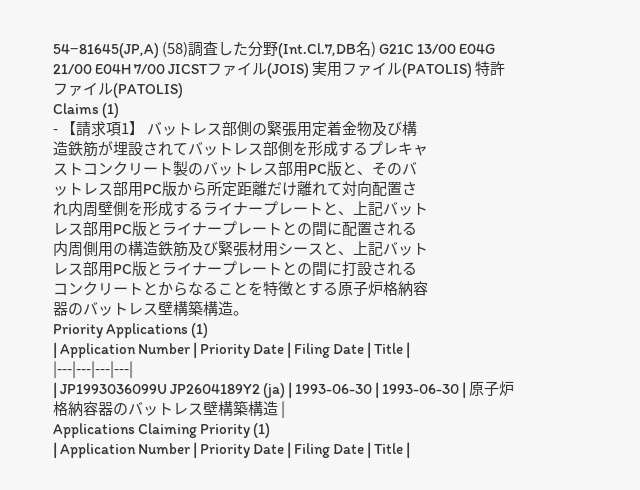54−81645(JP,A) (58)調査した分野(Int.Cl.7,DB名) G21C 13/00 E04G 21/00 E04H 7/00 JICSTファイル(JOIS) 実用ファイル(PATOLIS) 特許ファイル(PATOLIS)
Claims (1)
- 【請求項1】 バットレス部側の緊張用定着金物及び構
造鉄筋が埋設されてバットレス部側を形成するプレキャ
ストコンクリート製のバットレス部用PC版と、そのバ
ットレス部用PC版から所定距離だけ離れて対向配置さ
れ内周壁側を形成するライナープレートと、上記バット
レス部用PC版とライナープレートとの間に配置される
内周側用の構造鉄筋及び緊張材用シースと、上記バット
レス部用PC版とライナープレートとの間に打設される
コンクリートとからなることを特徴とする原子炉格納容
器のバットレス壁構築構造。
Priority Applications (1)
| Application Number | Priority Date | Filing Date | Title |
|---|---|---|---|
| JP1993036099U JP2604189Y2 (ja) | 1993-06-30 | 1993-06-30 | 原子炉格納容器のバットレス壁構築構造 |
Applications Claiming Priority (1)
| Application Number | Priority Date | Filing Date | Title |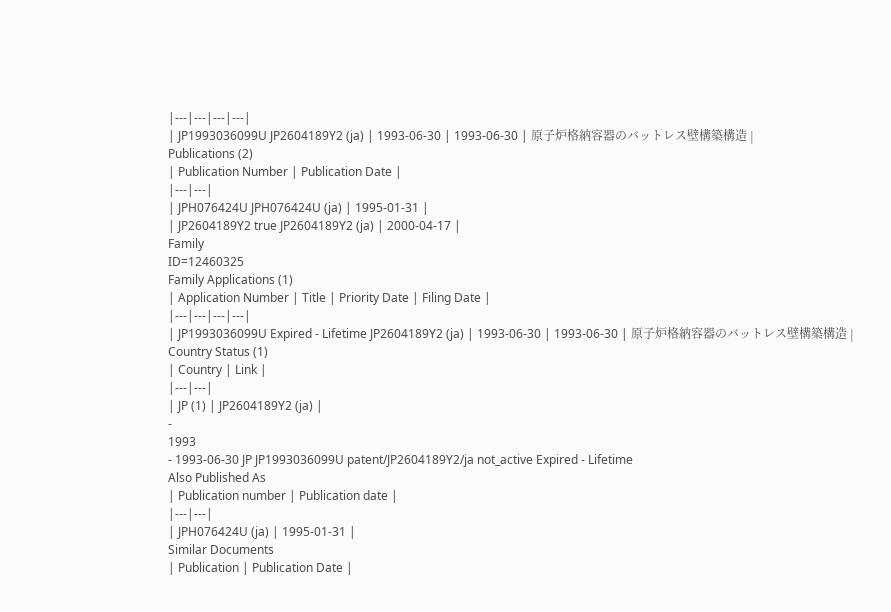|---|---|---|---|
| JP1993036099U JP2604189Y2 (ja) | 1993-06-30 | 1993-06-30 | 原子炉格納容器のバットレス壁構築構造 |
Publications (2)
| Publication Number | Publication Date |
|---|---|
| JPH076424U JPH076424U (ja) | 1995-01-31 |
| JP2604189Y2 true JP2604189Y2 (ja) | 2000-04-17 |
Family
ID=12460325
Family Applications (1)
| Application Number | Title | Priority Date | Filing Date |
|---|---|---|---|
| JP1993036099U Expired - Lifetime JP2604189Y2 (ja) | 1993-06-30 | 1993-06-30 | 原子炉格納容器のバットレス壁構築構造 |
Country Status (1)
| Country | Link |
|---|---|
| JP (1) | JP2604189Y2 (ja) |
-
1993
- 1993-06-30 JP JP1993036099U patent/JP2604189Y2/ja not_active Expired - Lifetime
Also Published As
| Publication number | Publication date |
|---|---|
| JPH076424U (ja) | 1995-01-31 |
Similar Documents
| Publication | Publication Date |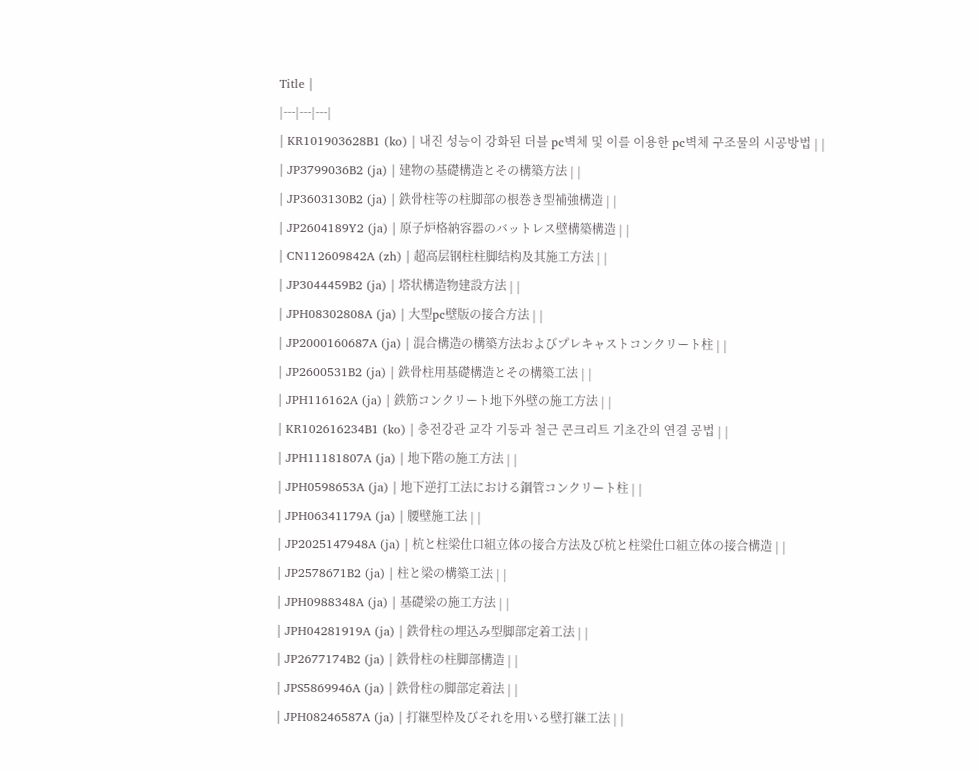Title |
|---|---|---|
| KR101903628B1 (ko) | 내진 성능이 강화된 더블 pc벽체 및 이를 이용한 pc벽체 구조물의 시공방법 | |
| JP3799036B2 (ja) | 建物の基礎構造とその構築方法 | |
| JP3603130B2 (ja) | 鉄骨柱等の柱脚部の根巻き型補強構造 | |
| JP2604189Y2 (ja) | 原子炉格納容器のバットレス壁構築構造 | |
| CN112609842A (zh) | 超高层钢柱柱脚结构及其施工方法 | |
| JP3044459B2 (ja) | 塔状構造物建設方法 | |
| JPH08302808A (ja) | 大型pc壁版の接合方法 | |
| JP2000160687A (ja) | 混合構造の構築方法およびプレキャストコンクリート柱 | |
| JP2600531B2 (ja) | 鉄骨柱用基礎構造とその構築工法 | |
| JPH116162A (ja) | 鉄筋コンクリート地下外壁の施工方法 | |
| KR102616234B1 (ko) | 충전강관 교각 기둥과 철근 콘크리트 기초간의 연결 공법 | |
| JPH11181807A (ja) | 地下階の施工方法 | |
| JPH0598653A (ja) | 地下逆打工法における鋼管コンクリート柱 | |
| JPH06341179A (ja) | 腰壁施工法 | |
| JP2025147948A (ja) | 杭と柱梁仕口組立体の接合方法及び杭と柱梁仕口組立体の接合構造 | |
| JP2578671B2 (ja) | 柱と梁の構築工法 | |
| JPH0988348A (ja) | 基礎梁の施工方法 | |
| JPH04281919A (ja) | 鉄骨柱の埋込み型脚部定着工法 | |
| JP2677174B2 (ja) | 鉄骨柱の柱脚部構造 | |
| JPS5869946A (ja) | 鉄骨柱の脚部定着法 | |
| JPH08246587A (ja) | 打継型枠及びそれを用いる壁打継工法 | |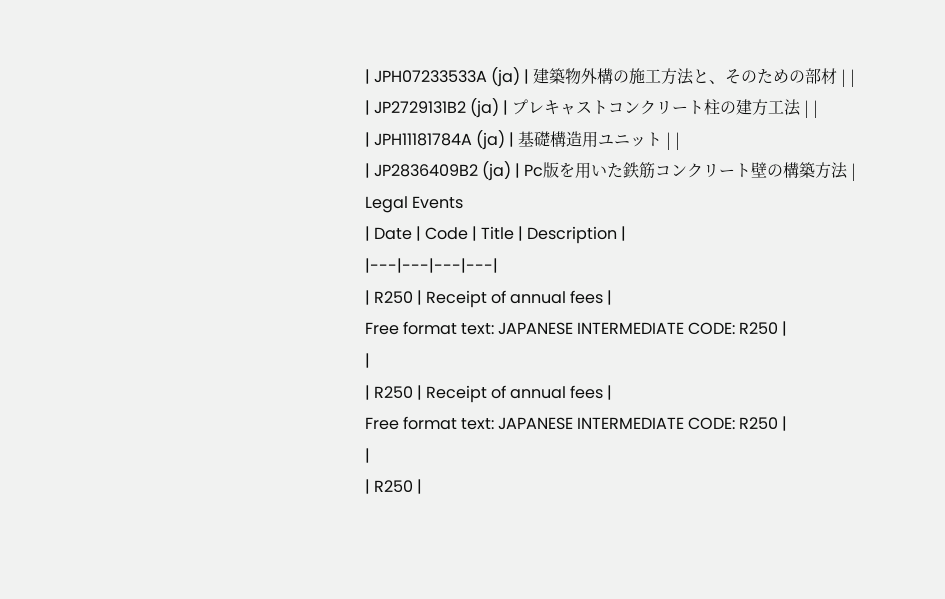| JPH07233533A (ja) | 建築物外構の施工方法と、そのための部材 | |
| JP2729131B2 (ja) | プレキャストコンクリート柱の建方工法 | |
| JPH11181784A (ja) | 基礎構造用ユニット | |
| JP2836409B2 (ja) | Pc版を用いた鉄筋コンクリート壁の構築方法 |
Legal Events
| Date | Code | Title | Description |
|---|---|---|---|
| R250 | Receipt of annual fees |
Free format text: JAPANESE INTERMEDIATE CODE: R250 |
|
| R250 | Receipt of annual fees |
Free format text: JAPANESE INTERMEDIATE CODE: R250 |
|
| R250 |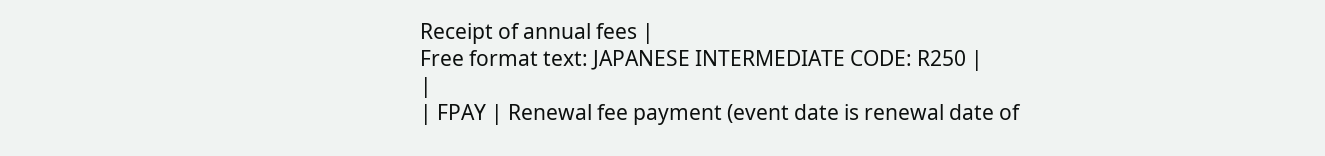Receipt of annual fees |
Free format text: JAPANESE INTERMEDIATE CODE: R250 |
|
| FPAY | Renewal fee payment (event date is renewal date of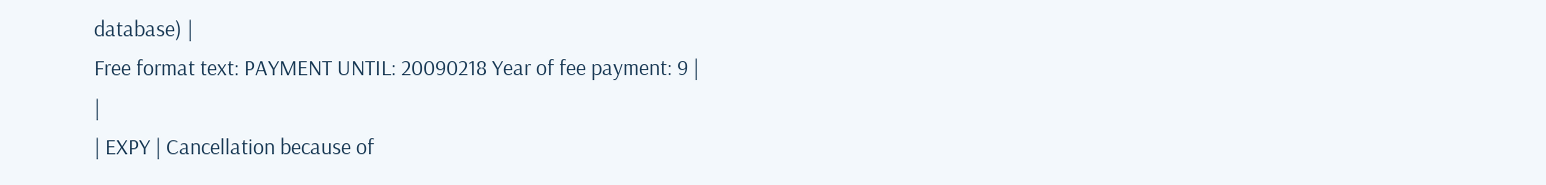database) |
Free format text: PAYMENT UNTIL: 20090218 Year of fee payment: 9 |
|
| EXPY | Cancellation because of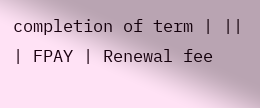completion of term | ||
| FPAY | Renewal fee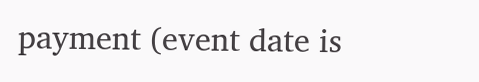payment (event date is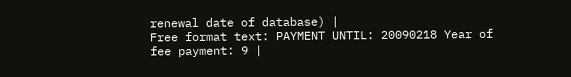renewal date of database) |
Free format text: PAYMENT UNTIL: 20090218 Year of fee payment: 9 |